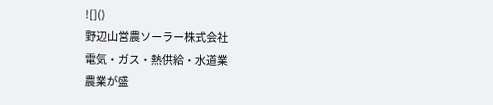![]()
野辺山営農ソーラー株式会社
電気・ガス・熱供給・水道業
農業が盛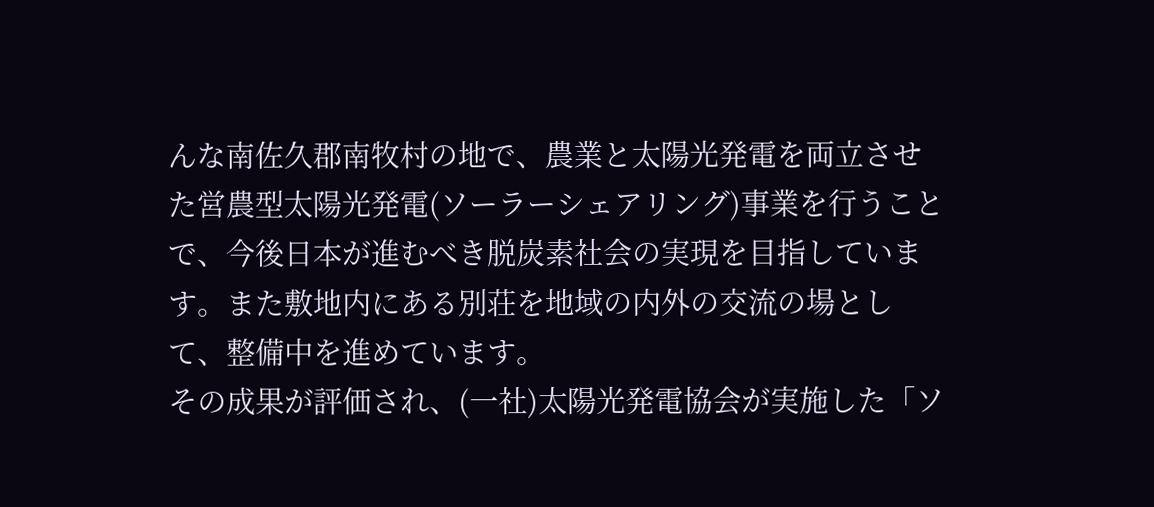んな南佐久郡南牧村の地で、農業と太陽光発電を両立させた営農型太陽光発電(ソーラーシェアリング)事業を行うことで、今後日本が進むべき脱炭素社会の実現を目指しています。また敷地内にある別荘を地域の内外の交流の場として、整備中を進めています。
その成果が評価され、(一社)太陽光発電協会が実施した「ソ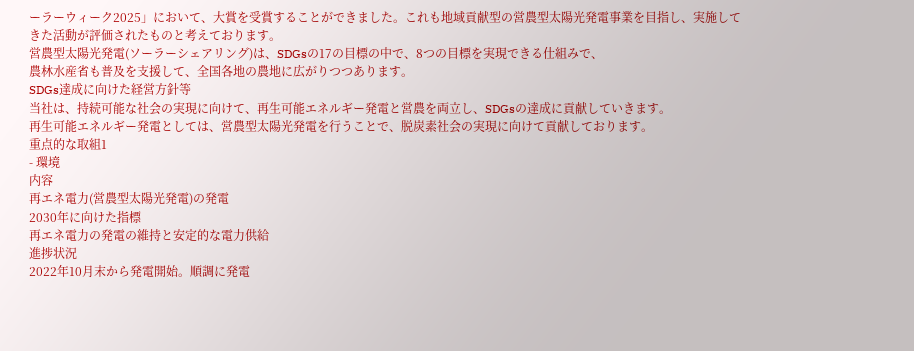ーラーウィーク2025」において、大賞を受賞することができました。これも地域貢献型の営農型太陽光発電事業を目指し、実施してきた活動が評価されたものと考えております。
営農型太陽光発電(ソーラーシェアリング)は、SDGsの17の目標の中で、8つの目標を実現できる仕組みで、
農林水産省も普及を支援して、全国各地の農地に広がりつつあります。
SDGs達成に向けた経営方針等
当社は、持続可能な社会の実現に向けて、再生可能エネルギー発電と営農を両立し、SDGsの達成に貢献していきます。
再生可能エネルギー発電としては、営農型太陽光発電を行うことで、脱炭素社会の実現に向けて貢献しております。
重点的な取組1
- 環境
内容
再エネ電力(営農型太陽光発電)の発電
2030年に向けた指標
再エネ電力の発電の維持と安定的な電力供給
進捗状況
2022年10月末から発電開始。順調に発電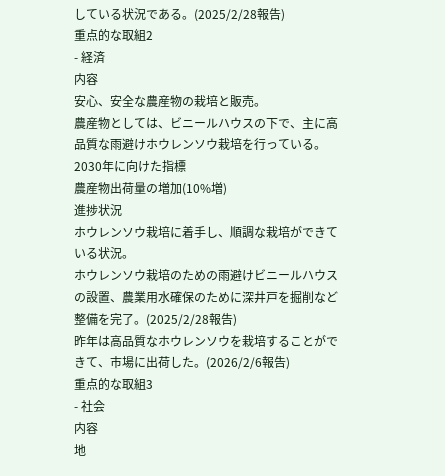している状況である。(2025/2/28報告)
重点的な取組2
- 経済
内容
安心、安全な農産物の栽培と販売。
農産物としては、ビニールハウスの下で、主に高品質な雨避けホウレンソウ栽培を行っている。
2030年に向けた指標
農産物出荷量の増加(10%増)
進捗状況
ホウレンソウ栽培に着手し、順調な栽培ができている状況。
ホウレンソウ栽培のための雨避けビニールハウスの設置、農業用水確保のために深井戸を掘削など整備を完了。(2025/2/28報告)
昨年は高品質なホウレンソウを栽培することができて、市場に出荷した。(2026/2/6報告)
重点的な取組3
- 社会
内容
地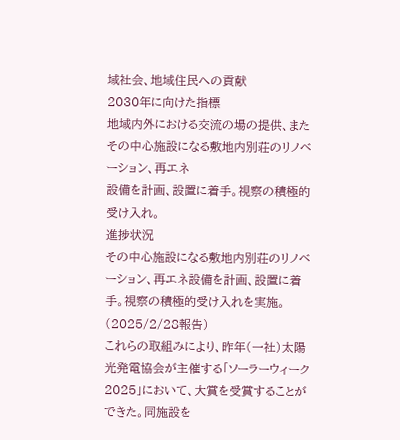域社会、地域住民への貢献
2030年に向けた指標
地域内外における交流の場の提供、またその中心施設になる敷地内別荘のリノベーション、再エネ
設備を計画、設置に着手。視察の積極的受け入れ。
進捗状況
その中心施設になる敷地内別荘のリノベーション、再エネ設備を計画、設置に着手。視察の積極的受け入れを実施。(2025/2/28報告)
これらの取組みにより、昨年(一社)太陽光発電協会が主催する「ソーラーウィーク2025」において、大賞を受賞することができた。同施設を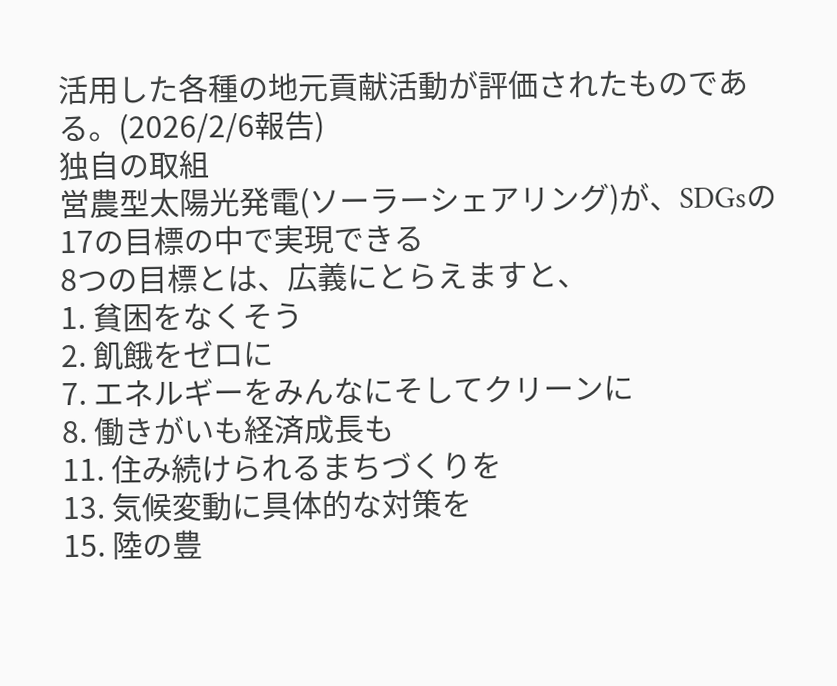活用した各種の地元貢献活動が評価されたものである。(2026/2/6報告)
独自の取組
営農型太陽光発電(ソーラーシェアリング)が、SDGsの17の目標の中で実現できる
8つの目標とは、広義にとらえますと、
1. 貧困をなくそう
2. 飢餓をゼロに
7. エネルギーをみんなにそしてクリーンに
8. 働きがいも経済成長も
11. 住み続けられるまちづくりを
13. 気候変動に具体的な対策を
15. 陸の豊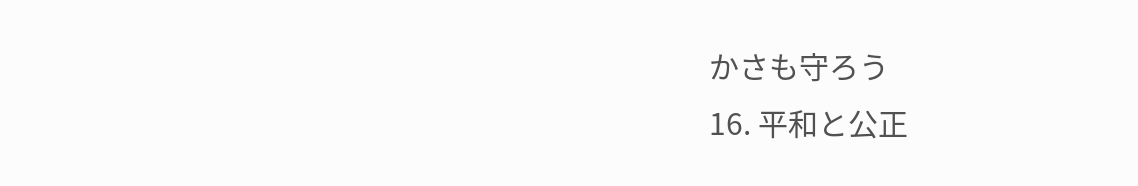かさも守ろう
16. 平和と公正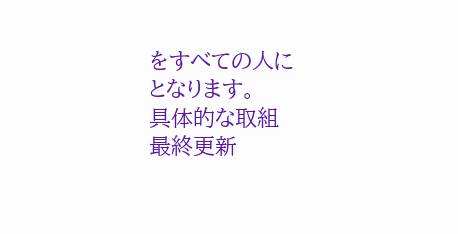をすべての人に
となります。
具体的な取組
最終更新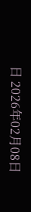日 2026年02月08日